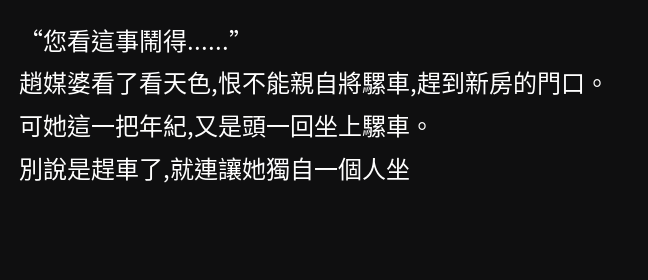“您看這事鬧得......”
趙媒婆看了看天色,恨不能親自將騾車,趕到新房的門口。
可她這一把年紀,又是頭一回坐上騾車。
別說是趕車了,就連讓她獨自一個人坐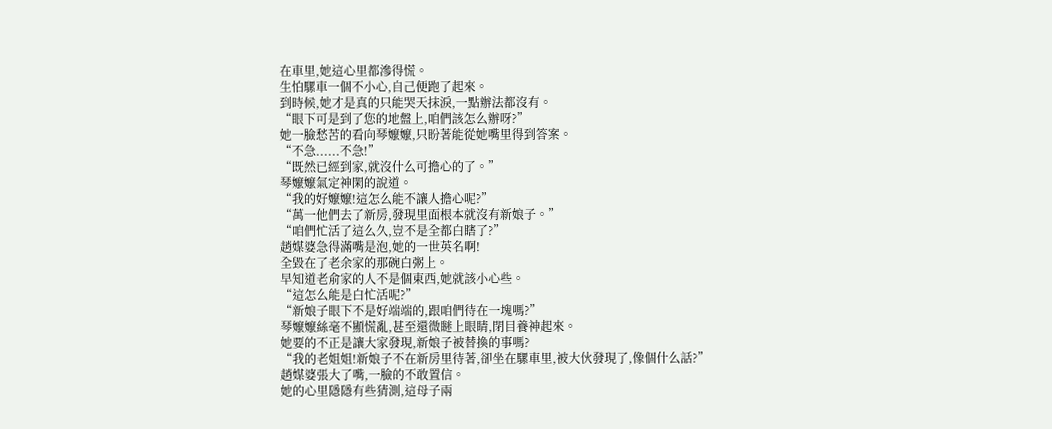在車里,她這心里都滲得慌。
生怕騾車一個不小心,自己便跑了起來。
到時候,她才是真的只能哭天抹淚,一點辦法都沒有。
“眼下可是到了您的地盤上,咱們該怎么辦呀?”
她一臉愁苦的看向琴嬤嬤,只盼著能從她嘴里得到答案。
“不急......不急!”
“既然已經到家,就沒什么可擔心的了。”
琴嬤嬤氣定神閑的說道。
“我的好嬤嬤!這怎么能不讓人擔心呢?”
“萬一他們去了新房,發現里面根本就沒有新娘子。”
“咱們忙活了這么久,豈不是全都白瞎了?”
趙媒婆急得滿嘴是泡,她的一世英名啊!
全毀在了老余家的那碗白粥上。
早知道老俞家的人不是個東西,她就該小心些。
“這怎么能是白忙活呢?”
“新娘子眼下不是好端端的,跟咱們待在一塊嗎?”
琴嬤嬤絲毫不顯慌亂,甚至還微瞇上眼睛,閉目養神起來。
她要的不正是讓大家發現,新娘子被替換的事嗎?
“我的老姐姐!新娘子不在新房里待著,卻坐在騾車里,被大伙發現了,像個什么話?”
趙媒婆張大了嘴,一臉的不敢置信。
她的心里隱隱有些猜測,這母子兩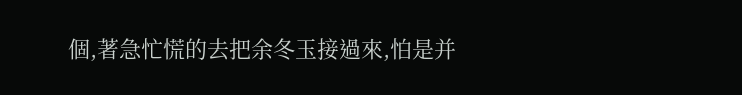個,著急忙慌的去把余冬玉接過來,怕是并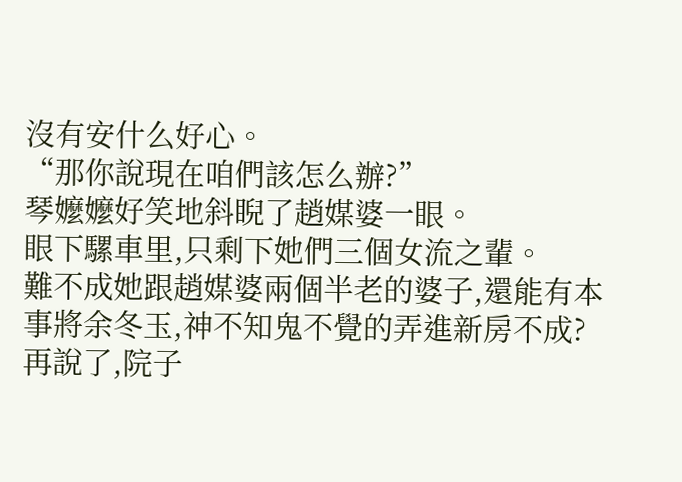沒有安什么好心。
“那你說現在咱們該怎么辦?”
琴嬤嬤好笑地斜睨了趙媒婆一眼。
眼下騾車里,只剩下她們三個女流之輩。
難不成她跟趙媒婆兩個半老的婆子,還能有本事將余冬玉,神不知鬼不覺的弄進新房不成?
再說了,院子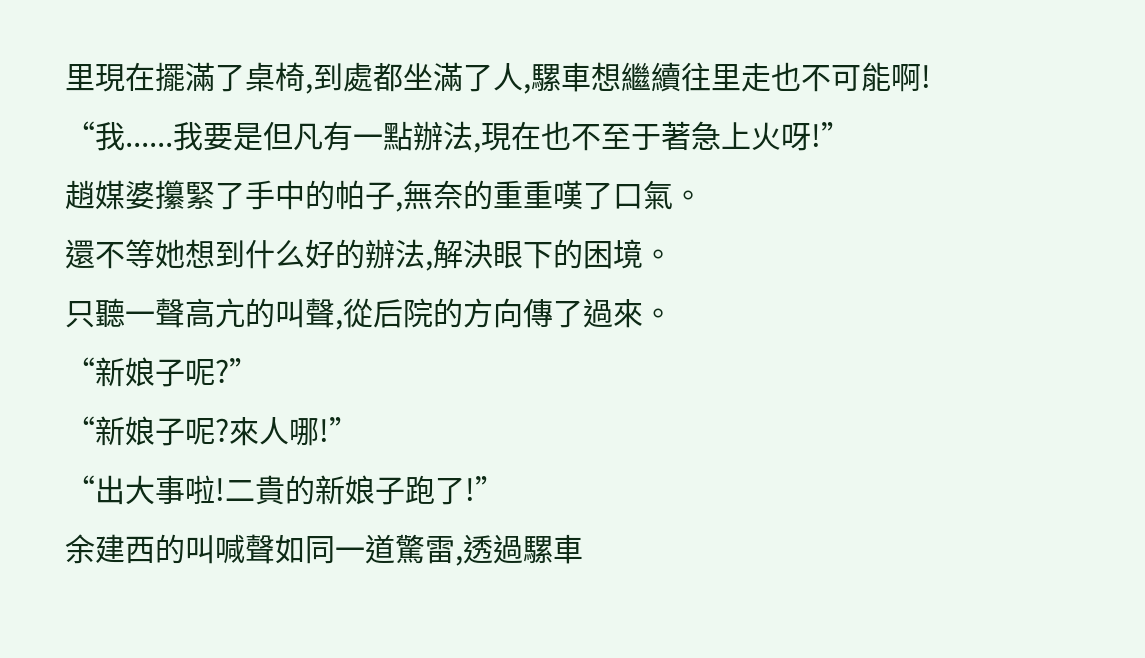里現在擺滿了桌椅,到處都坐滿了人,騾車想繼續往里走也不可能啊!
“我......我要是但凡有一點辦法,現在也不至于著急上火呀!”
趙媒婆攥緊了手中的帕子,無奈的重重嘆了口氣。
還不等她想到什么好的辦法,解決眼下的困境。
只聽一聲高亢的叫聲,從后院的方向傳了過來。
“新娘子呢?”
“新娘子呢?來人哪!”
“出大事啦!二貴的新娘子跑了!”
余建西的叫喊聲如同一道驚雷,透過騾車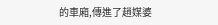的車廂,傳進了趙媒婆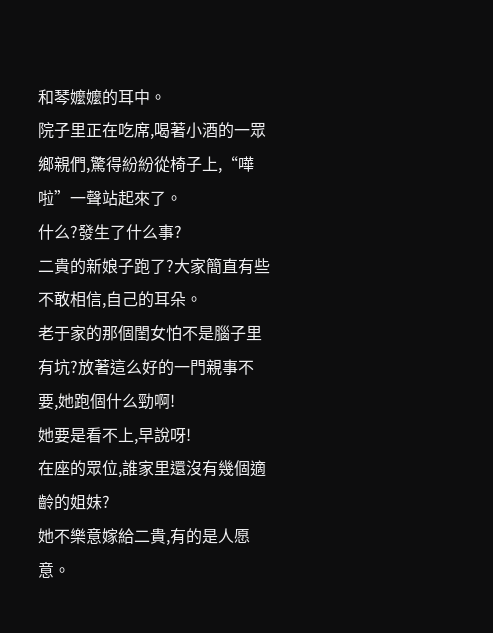和琴嬤嬤的耳中。
院子里正在吃席,喝著小酒的一眾鄉親們,驚得紛紛從椅子上,“嘩啦”一聲站起來了。
什么?發生了什么事?
二貴的新娘子跑了?大家簡直有些不敢相信,自己的耳朵。
老于家的那個閨女怕不是腦子里有坑?放著這么好的一門親事不要,她跑個什么勁啊!
她要是看不上,早說呀!
在座的眾位,誰家里還沒有幾個適齡的姐妹?
她不樂意嫁給二貴,有的是人愿意。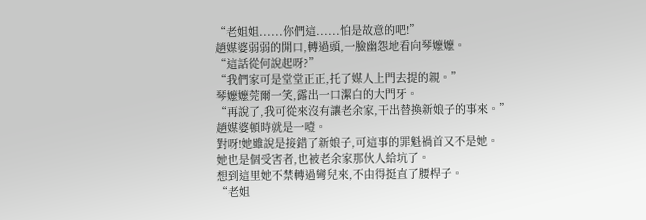“老姐姐......你們這......怕是故意的吧!”
趙媒婆弱弱的開口,轉過頭,一臉幽怨地看向琴嬤嬤。
“這話從何說起呀?”
“我們家可是堂堂正正,托了媒人上門去提的親。”
琴嬤嬤莞爾一笑,露出一口潔白的大門牙。
“再說了,我可從來沒有讓老余家,干出替換新娘子的事來。”
趙媒婆頓時就是一噎。
對呀!她雖說是接錯了新娘子,可這事的罪魁禍首又不是她。
她也是個受害者,也被老余家那伙人給坑了。
想到這里她不禁轉過彎兒來,不由得挺直了腰桿子。
“老姐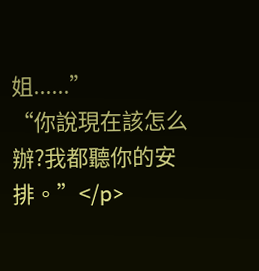姐......”
“你說現在該怎么辦?我都聽你的安排。”</p>